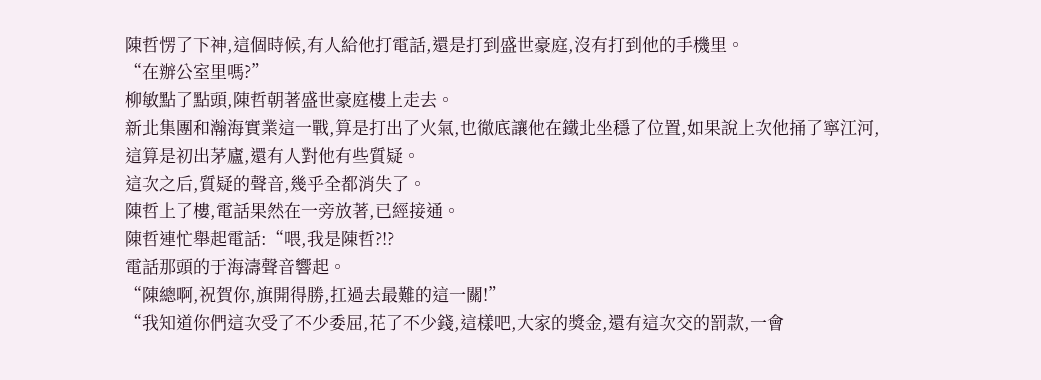陳哲愣了下神,這個時候,有人給他打電話,還是打到盛世豪庭,沒有打到他的手機里。
“在辦公室里嗎?”
柳敏點了點頭,陳哲朝著盛世豪庭樓上走去。
新北集團和瀚海實業這一戰,算是打出了火氣,也徹底讓他在鐵北坐穩了位置,如果說上次他捅了寧江河,這算是初出茅廬,還有人對他有些質疑。
這次之后,質疑的聲音,幾乎全都消失了。
陳哲上了樓,電話果然在一旁放著,已經接通。
陳哲連忙舉起電話:“喂,我是陳哲?!?
電話那頭的于海濤聲音響起。
“陳總啊,祝賀你,旗開得勝,扛過去最難的這一關!”
“我知道你們這次受了不少委屈,花了不少錢,這樣吧,大家的獎金,還有這次交的罰款,一會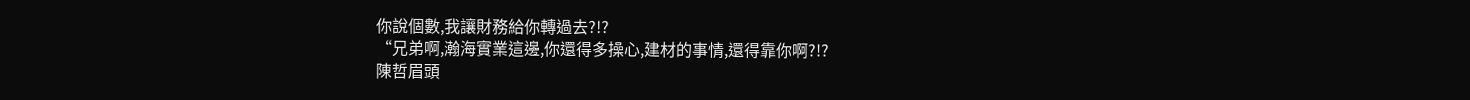你說個數,我讓財務給你轉過去?!?
“兄弟啊,瀚海實業這邊,你還得多操心,建材的事情,還得靠你啊?!?
陳哲眉頭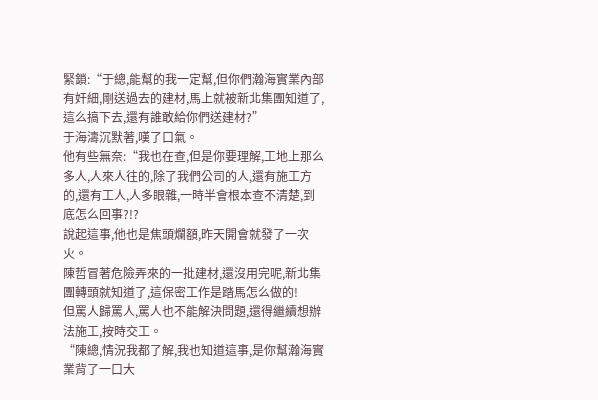緊鎖:“于總,能幫的我一定幫,但你們瀚海實業內部有奸細,剛送過去的建材,馬上就被新北集團知道了,這么搞下去,還有誰敢給你們送建材?”
于海濤沉默著,嘆了口氣。
他有些無奈:“我也在查,但是你要理解,工地上那么多人,人來人往的,除了我們公司的人,還有施工方的,還有工人,人多眼雜,一時半會根本查不清楚,到底怎么回事?!?
說起這事,他也是焦頭爛額,昨天開會就發了一次火。
陳哲冒著危險弄來的一批建材,還沒用完呢,新北集團轉頭就知道了,這保密工作是踏馬怎么做的!
但罵人歸罵人,罵人也不能解決問題,還得繼續想辦法施工,按時交工。
“陳總,情況我都了解,我也知道這事,是你幫瀚海實業背了一口大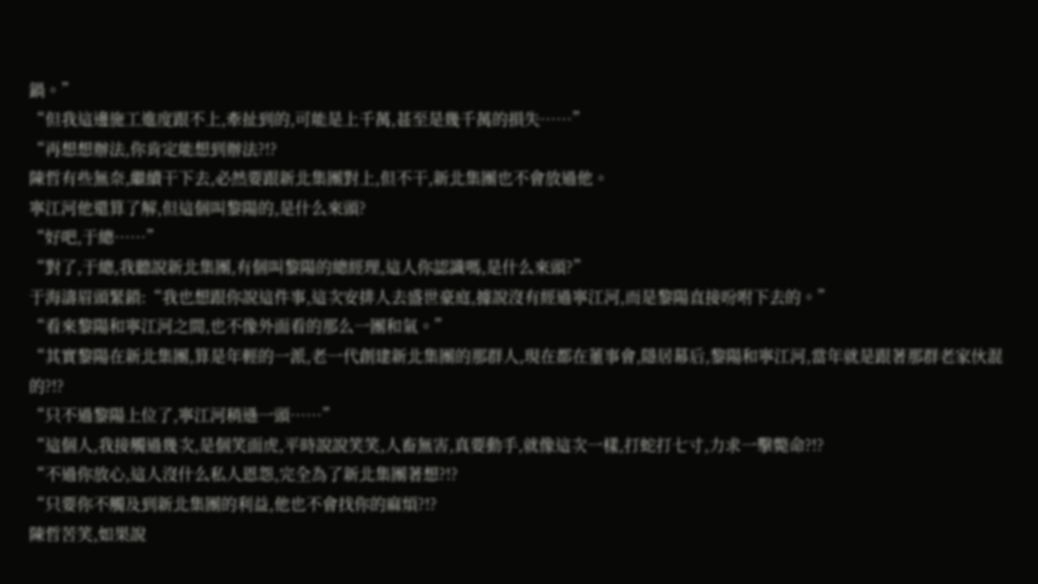鍋。”
“但我這邊施工進度跟不上,牽扯到的,可能是上千萬,甚至是幾千萬的損失……”
“再想想辦法,你肯定能想到辦法?!?
陳哲有些無奈,繼續干下去,必然要跟新北集團對上,但不干,新北集團也不會放過他。
寧江河他還算了解,但這個叫黎陽的,是什么來頭?
“好吧,于總……”
“對了,于總,我聽說新北集團,有個叫黎陽的總經理,這人你認識嗎,是什么來頭?”
于海濤眉頭緊鎖:“我也想跟你說這件事,這次安排人去盛世豪庭,據說沒有經過寧江河,而是黎陽直接吩咐下去的。”
“看來黎陽和寧江河之間,也不像外面看的那么一團和氣。”
“其實黎陽在新北集團,算是年輕的一派,老一代創建新北集團的那群人,現在都在董事會,隱居幕后,黎陽和寧江河,當年就是跟著那群老家伙混的?!?
“只不過黎陽上位了,寧江河稍遜一頭……”
“這個人,我接觸過幾次,是個笑面虎,平時說說笑笑,人畜無害,真要動手,就像這次一樣,打蛇打七寸,力求一擊斃命?!?
“不過你放心,這人沒什么私人恩怨,完全為了新北集團著想?!?
“只要你不觸及到新北集團的利益,他也不會找你的麻煩?!?
陳哲苦笑,如果說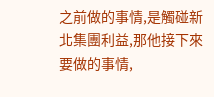之前做的事情,是觸碰新北集團利益,那他接下來要做的事情,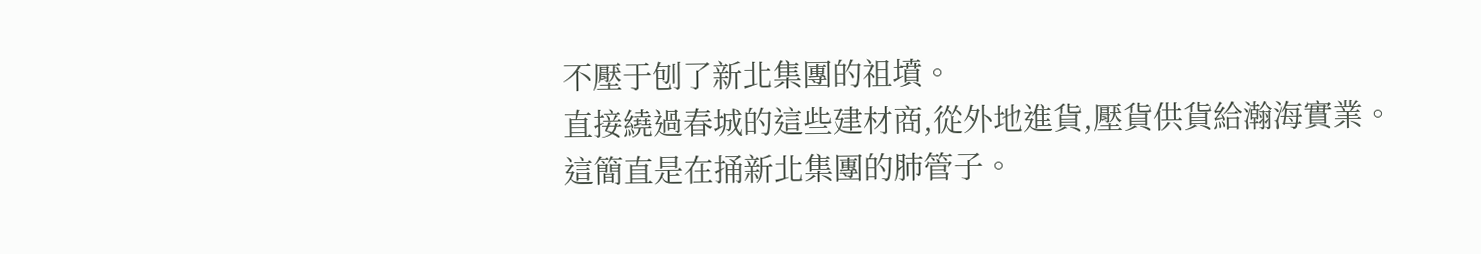不壓于刨了新北集團的祖墳。
直接繞過春城的這些建材商,從外地進貨,壓貨供貨給瀚海實業。
這簡直是在捅新北集團的肺管子。